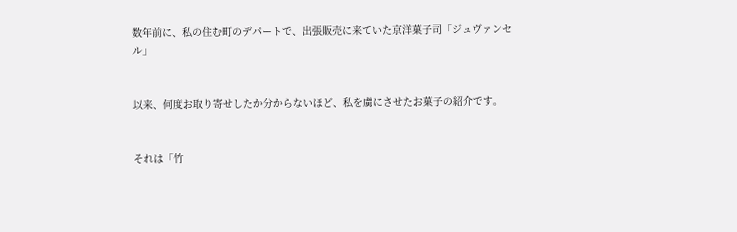数年前に、私の住む町のデパートで、出張販売に来ていた京洋菓子司「ジュヴァンセル」


以来、何度お取り寄せしたか分からないほど、私を虜にさせたお菓子の紹介です。


それは「竹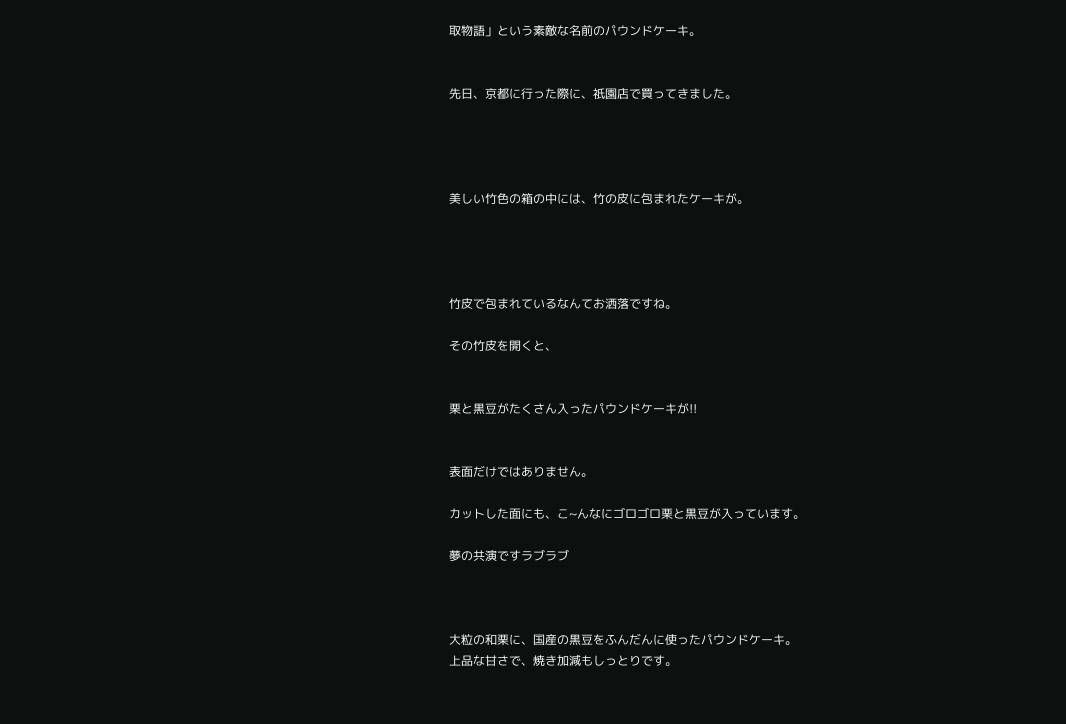取物語」という素敵な名前のパウンドケーキ。


先日、京都に行った際に、祇園店で買ってきました。




美しい竹色の箱の中には、竹の皮に包まれたケーキが。




竹皮で包まれているなんてお洒落ですね。

その竹皮を開くと、


栗と黒豆がたくさん入ったパウンドケーキが!!


表面だけではありません。

カットした面にも、こ~んなにゴロゴロ栗と黒豆が入っています。

夢の共演ですラブラブ



大粒の和栗に、国産の黒豆をふんだんに使ったパウンドケーキ。
上品な甘さで、焼き加減もしっとりです。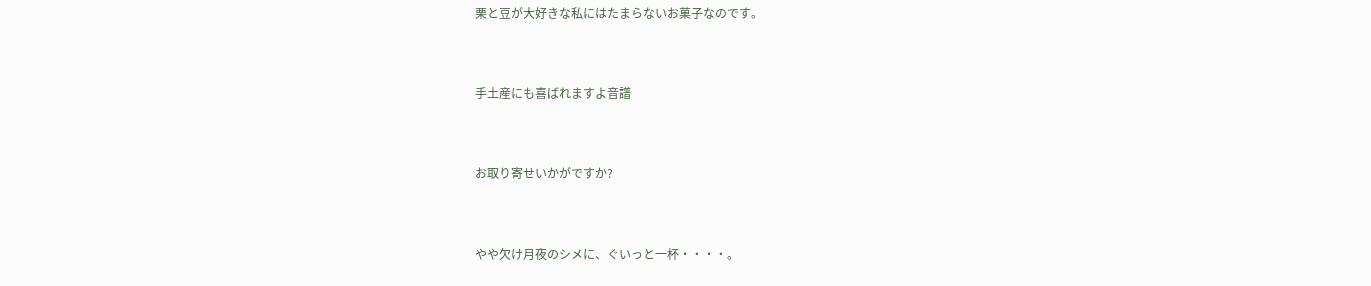栗と豆が大好きな私にはたまらないお菓子なのです。


手土産にも喜ばれますよ音譜


お取り寄せいかがですか?


やや欠け月夜のシメに、ぐいっと一杯・・・・。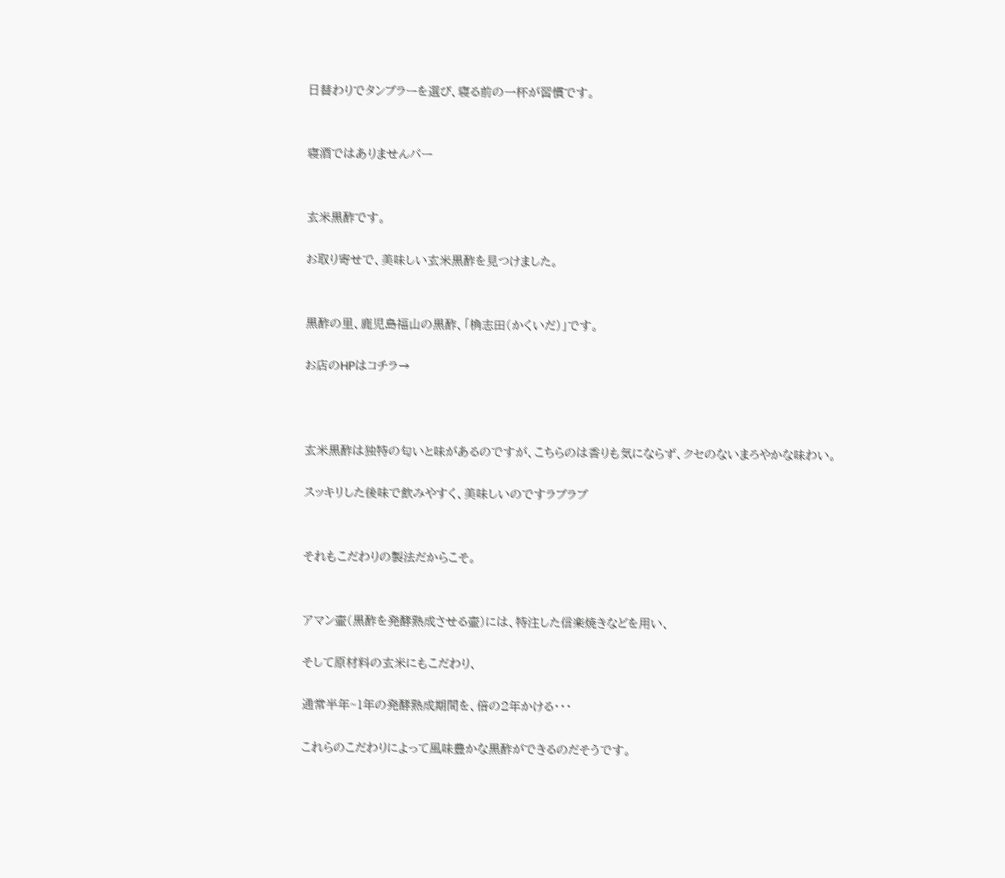日替わりでタンブラーを選び、寝る前の一杯が習慣です。


寝酒ではありませんパー


玄米黒酢です。

お取り寄せで、美味しい玄米黒酢を見つけました。


黒酢の里、鹿児島福山の黒酢、「桷志田(かくいだ)」です。

お店のHPはコチラ→



玄米黒酢は独特の匂いと味があるのですが、こちらのは香りも気にならず、クセのないまろやかな味わい。

スッキリした後味で飲みやすく、美味しいのですラブラブ


それもこだわりの製法だからこそ。


アマン壷(黒酢を発酵熟成させる壷)には、特注した信楽焼きなどを用い、

そして原材料の玄米にもこだわり、

通常半年~1年の発酵熟成期間を、倍の2年かける・・・

これらのこだわりによって風味豊かな黒酢ができるのだそうです。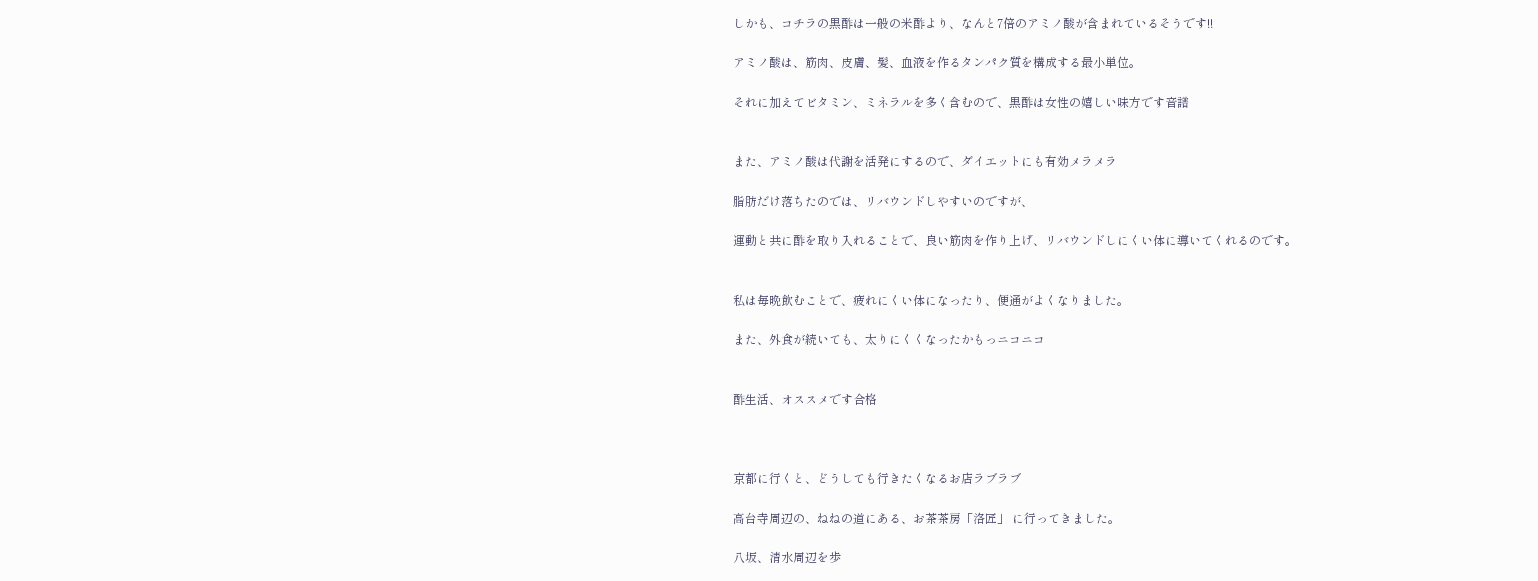しかも、コチラの黒酢は一般の米酢より、なんと7倍のアミノ酸が含まれているそうです!!

アミノ酸は、筋肉、皮膚、髪、血液を作るタンパク質を構成する最小単位。

それに加えてビタミン、ミネラルを多く含むので、黒酢は女性の嬉しい味方です音譜


また、アミノ酸は代謝を活発にするので、ダイエットにも有効メラメラ

脂肪だけ落ちたのでは、リバウンドしやすいのですが、

運動と共に酢を取り入れることで、良い筋肉を作り上げ、リバウンドしにくい体に導いてくれるのです。


私は毎晩飲むことで、疲れにくい体になったり、便通がよくなりました。

また、外食が続いても、太りにくくなったかもっニコニコ


酢生活、オススメです合格



京都に行くと、どうしても行きたくなるお店ラブラブ

高台寺周辺の、ねねの道にある、お茶茶房「洛匠」 に行ってきました。

八坂、清水周辺を歩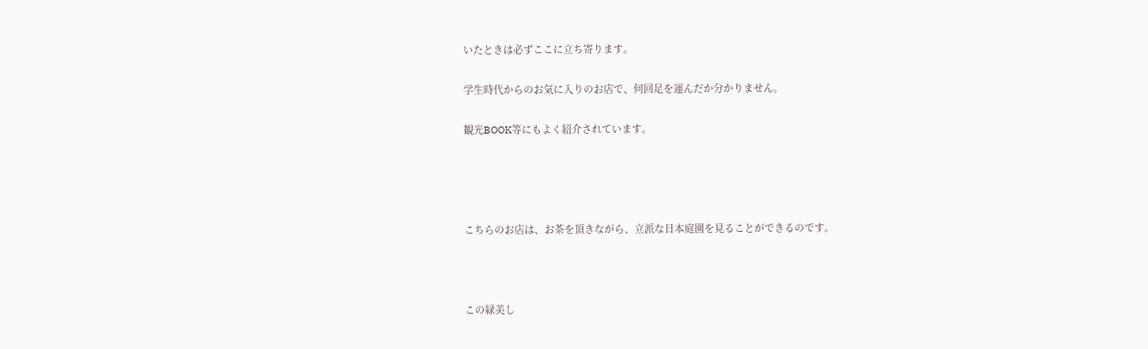いたときは必ずここに立ち寄ります。

学生時代からのお気に入りのお店で、何回足を運んだか分かりません。

観光BOOK等にもよく紹介されています。




こちらのお店は、お茶を頂きながら、立派な日本庭園を見ることができるのです。



この緑美し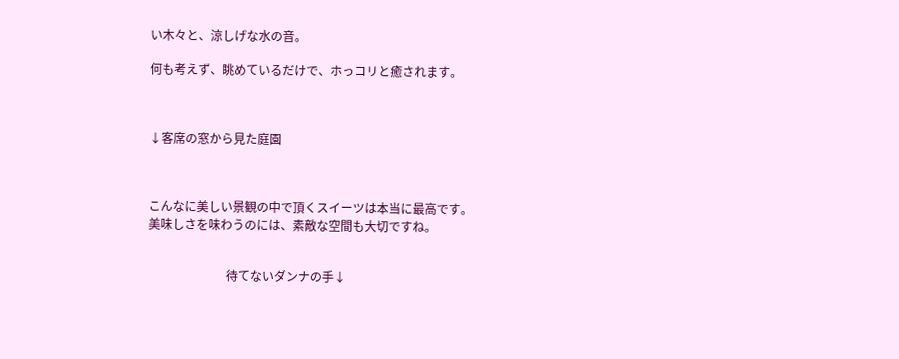い木々と、涼しげな水の音。

何も考えず、眺めているだけで、ホっコリと癒されます。



↓客席の窓から見た庭園



こんなに美しい景観の中で頂くスイーツは本当に最高です。
美味しさを味わうのには、素敵な空間も大切ですね。


                          待てないダンナの手↓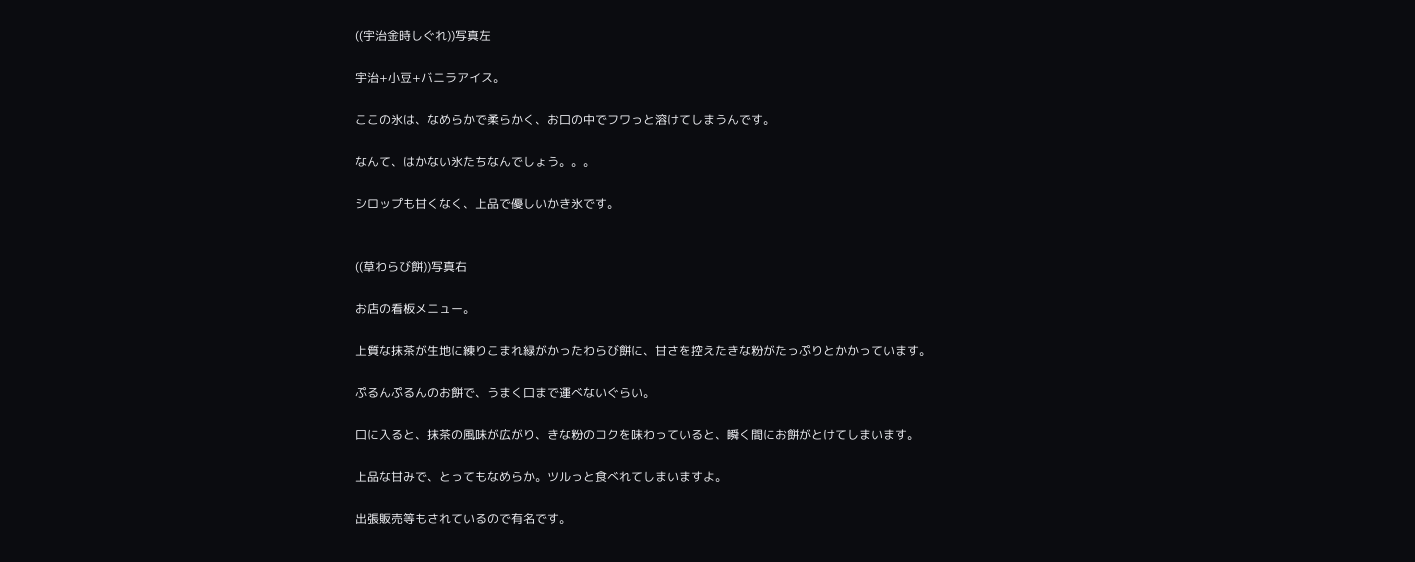((宇治金時しぐれ))写真左

宇治+小豆+バニラアイス。

ここの氷は、なめらかで柔らかく、お口の中でフワっと溶けてしまうんです。

なんて、はかない氷たちなんでしょう。。。

シロップも甘くなく、上品で優しいかき氷です。


((草わらび餅))写真右

お店の看板メニュー。

上質な抹茶が生地に練りこまれ緑がかったわらび餅に、甘さを控えたきな粉がたっぷりとかかっています。

ぷるんぷるんのお餅で、うまく口まで運べないぐらい。

口に入ると、抹茶の風味が広がり、きな粉のコクを味わっていると、瞬く間にお餅がとけてしまいます。

上品な甘みで、とってもなめらか。ツルっと食べれてしまいますよ。

出張販売等もされているので有名です。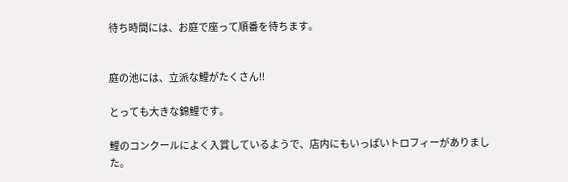待ち時間には、お庭で座って順番を待ちます。


庭の池には、立派な鯉がたくさん!!

とっても大きな錦鯉です。

鯉のコンクールによく入賞しているようで、店内にもいっぱいトロフィーがありました。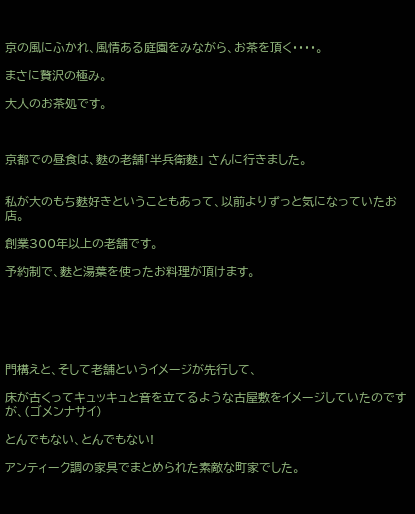京の風にふかれ、風情ある庭園をみながら、お茶を頂く・・・・。

まさに贅沢の極み。

大人のお茶処です。



京都での昼食は、麩の老舗「半兵衛麩」 さんに行きました。


私が大のもち麩好きということもあって、以前よりずっと気になっていたお店。

創業300年以上の老舗です。

予約制で、麩と湯葉を使ったお料理が頂けます。






門構えと、そして老舗というイメージが先行して、

床が古くってキュッキュと音を立てるような古屋敷をイメージしていたのですが、(ゴメンナサイ)

とんでもない、とんでもない!

アンティーク調の家具でまとめられた素敵な町家でした。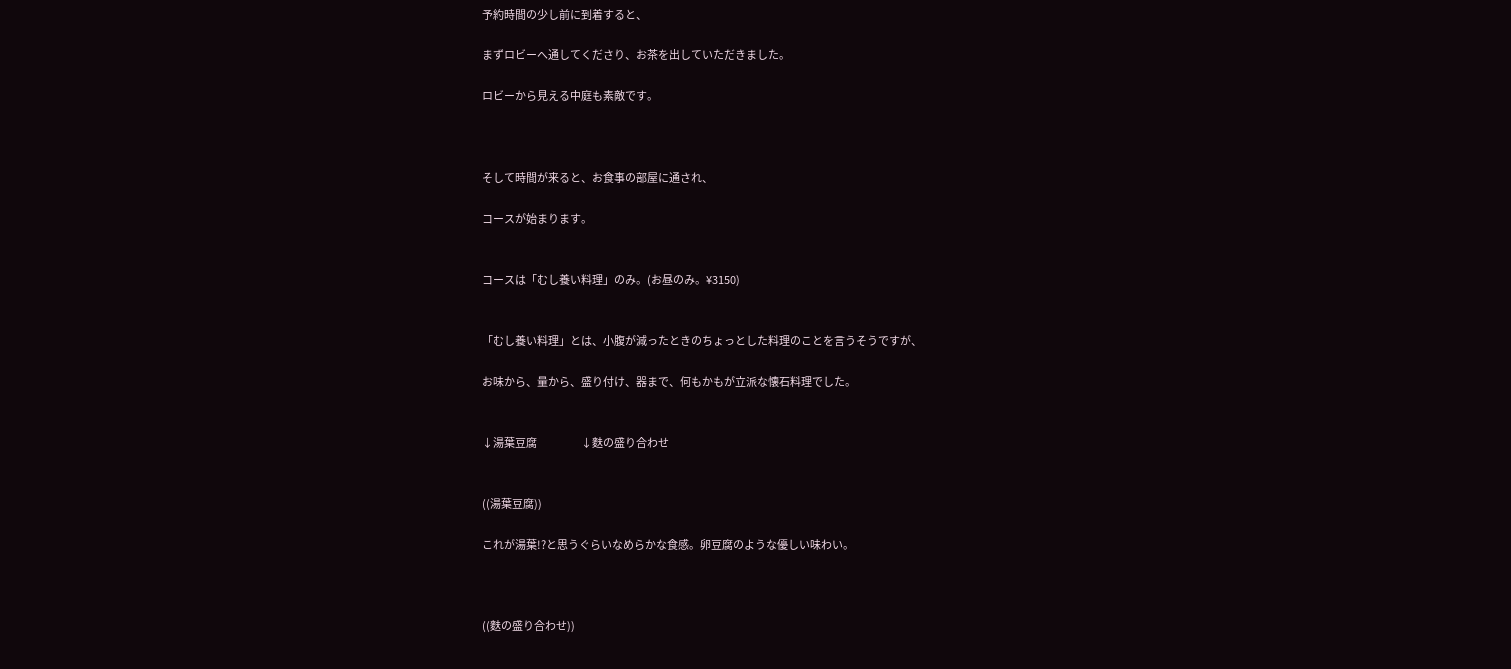予約時間の少し前に到着すると、

まずロビーへ通してくださり、お茶を出していただきました。

ロビーから見える中庭も素敵です。



そして時間が来ると、お食事の部屋に通され、

コースが始まります。


コースは「むし養い料理」のみ。(お昼のみ。¥3150)


「むし養い料理」とは、小腹が減ったときのちょっとした料理のことを言うそうですが、

お味から、量から、盛り付け、器まで、何もかもが立派な懐石料理でした。


↓湯葉豆腐                      ↓麩の盛り合わせ


((湯葉豆腐))

これが湯葉!?と思うぐらいなめらかな食感。卵豆腐のような優しい味わい。



((麩の盛り合わせ))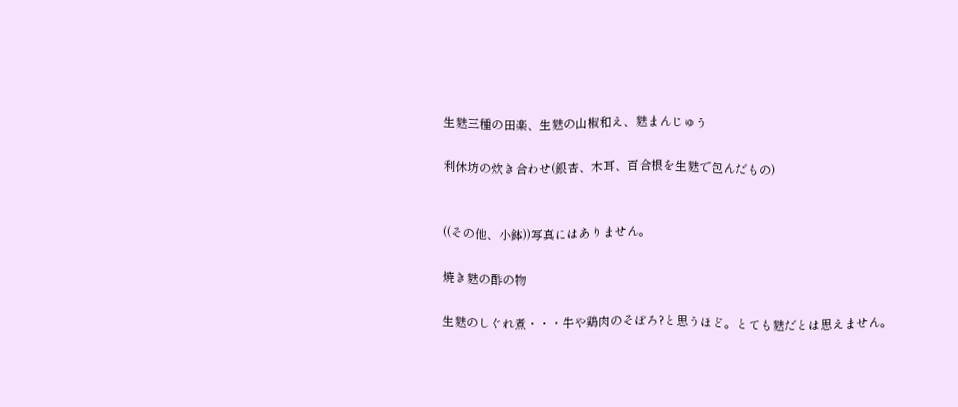生麩三種の田楽、生麩の山椒和え、麩まんじゅう

利休坊の炊き合わせ(銀杏、木耳、百合根を生麩で包んだもの)


((その他、小鉢))写真にはありません。

焼き麩の酢の物

生麩のしぐれ煮・・・牛や鶏肉のそぼろ?と思うほど。とても麩だとは思えません。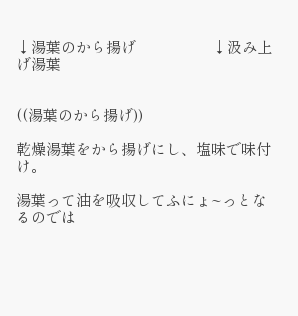↓湯葉のから揚げ                   ↓汲み上げ湯葉


((湯葉のから揚げ))

乾燥湯葉をから揚げにし、塩味で味付け。

湯葉って油を吸収してふにょ~っとなるのでは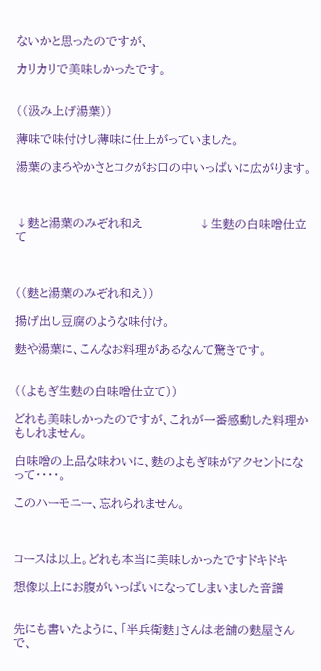ないかと思ったのですが、

カリカリで美味しかったです。


((汲み上げ湯葉))

薄味で味付けし薄味に仕上がっていました。

湯葉のまろやかさとコクがお口の中いっぱいに広がります。



↓麩と湯葉のみぞれ和え              ↓生麩の白味噌仕立て



((麩と湯葉のみぞれ和え))

揚げ出し豆腐のような味付け。

麩や湯葉に、こんなお料理があるなんて驚きです。


((よもぎ生麩の白味噌仕立て))

どれも美味しかったのですが、これが一番感動した料理かもしれません。

白味噌の上品な味わいに、麩のよもぎ味がアクセントになって・・・・。

このハーモニー、忘れられません。



コースは以上。どれも本当に美味しかったですドキドキ

想像以上にお腹がいっぱいになってしまいました音譜


先にも書いたように、「半兵衛麩」さんは老舗の麩屋さんで、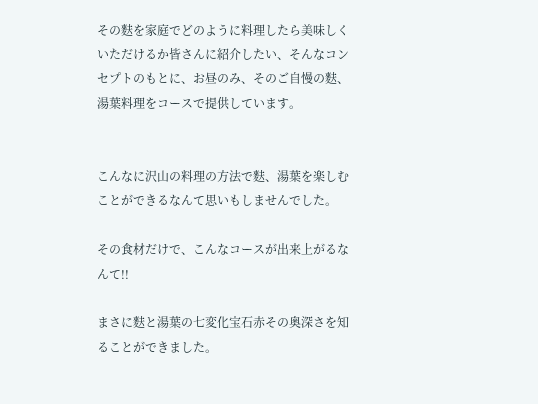その麩を家庭でどのように料理したら美味しくいただけるか皆さんに紹介したい、そんなコンセプトのもとに、お昼のみ、そのご自慢の麩、湯葉料理をコースで提供しています。


こんなに沢山の料理の方法で麩、湯葉を楽しむことができるなんて思いもしませんでした。

その食材だけで、こんなコースが出来上がるなんて!!

まさに麩と湯葉の七変化宝石赤その奥深さを知ることができました。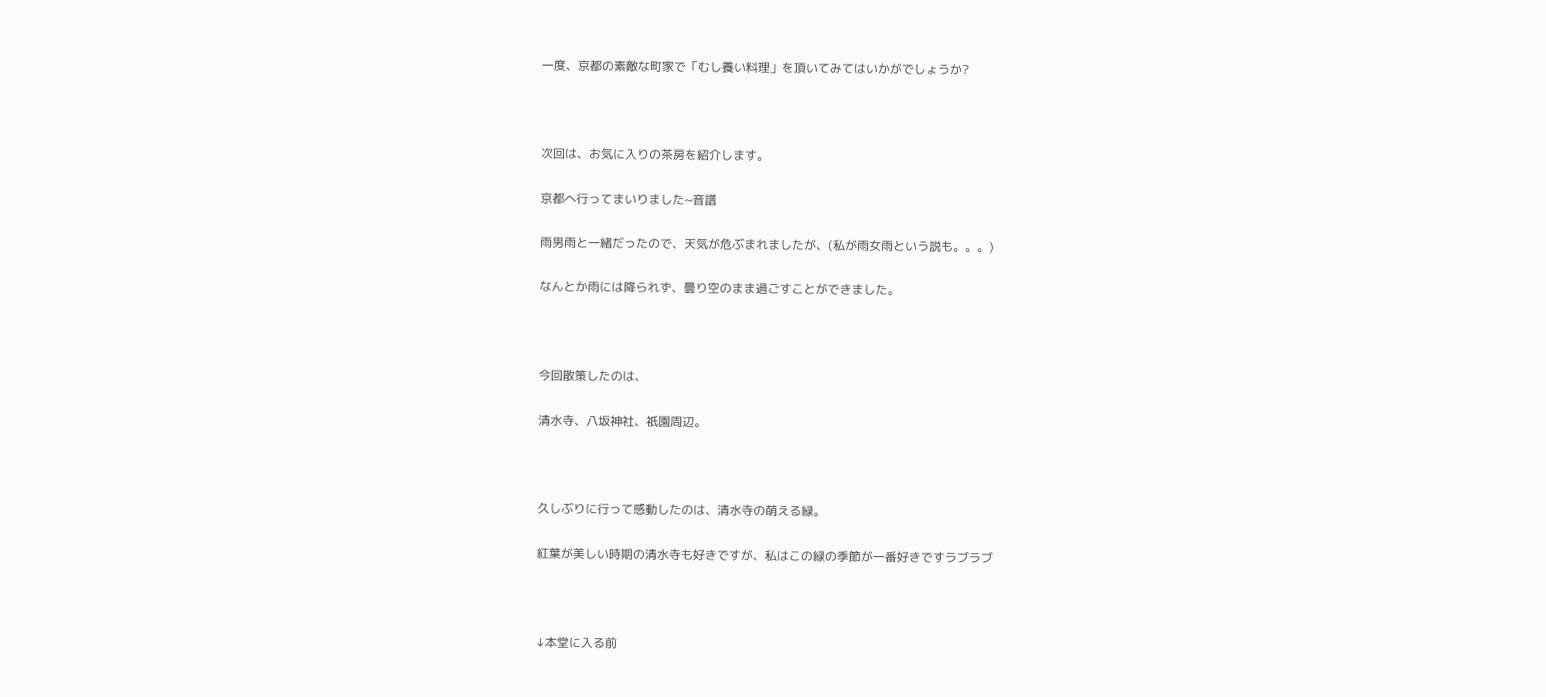一度、京都の素敵な町家で「むし養い料理」を頂いてみてはいかがでしょうか?



次回は、お気に入りの茶房を紹介します。

京都へ行ってまいりました~音譜

雨男雨と一緒だったので、天気が危ぶまれましたが、(私が雨女雨という説も。。。)

なんとか雨には降られず、曇り空のまま過ごすことができました。



今回散策したのは、

清水寺、八坂神社、祇園周辺。



久しぶりに行って感動したのは、清水寺の萌える緑。

紅葉が美しい時期の清水寺も好きですが、私はこの緑の季節が一番好きですラブラブ



↓本堂に入る前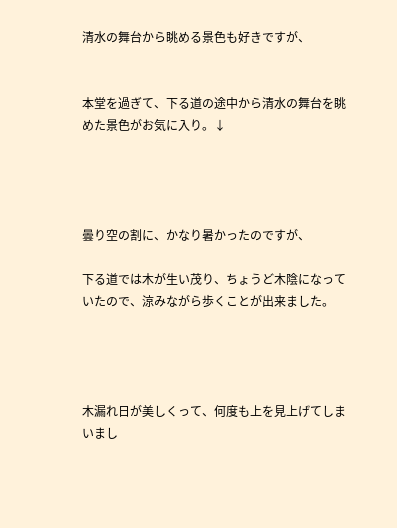清水の舞台から眺める景色も好きですが、


本堂を過ぎて、下る道の途中から清水の舞台を眺めた景色がお気に入り。↓




曇り空の割に、かなり暑かったのですが、

下る道では木が生い茂り、ちょうど木陰になっていたので、涼みながら歩くことが出来ました。




木漏れ日が美しくって、何度も上を見上げてしまいまし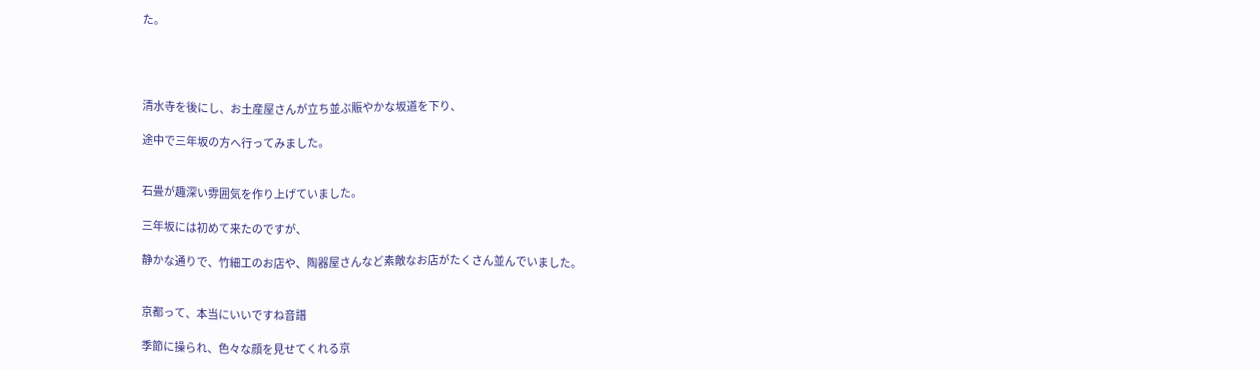た。




清水寺を後にし、お土産屋さんが立ち並ぶ賑やかな坂道を下り、

途中で三年坂の方へ行ってみました。


石畳が趣深い雰囲気を作り上げていました。

三年坂には初めて来たのですが、

静かな通りで、竹細工のお店や、陶器屋さんなど素敵なお店がたくさん並んでいました。


京都って、本当にいいですね音譜

季節に操られ、色々な顔を見せてくれる京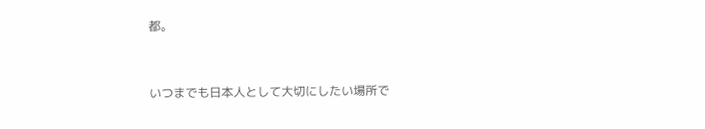都。


いつまでも日本人として大切にしたい場所で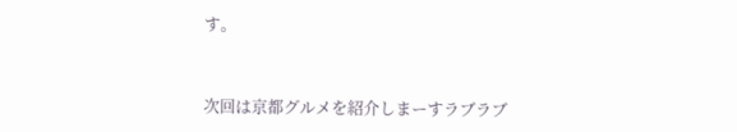す。


次回は京都グルメを紹介しまーすラブラブ